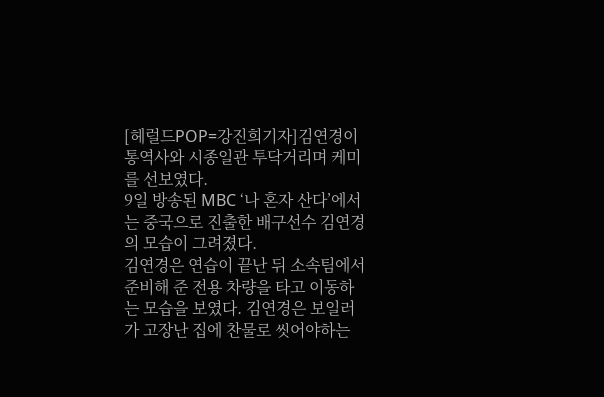[헤럴드POP=강진희기자]김연경이 통역사와 시종일관 투닥거리며 케미를 선보였다.
9일 방송된 MBC ‘나 혼자 산다’에서는 중국으로 진출한 배구선수 김연경의 모습이 그려졌다.
김연경은 연습이 끝난 뒤 소속팀에서 준비해 준 전용 차량을 타고 이동하는 모습을 보였다. 김연경은 보일러가 고장난 집에 찬물로 씻어야하는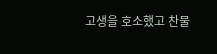고생을 호소했고 찬물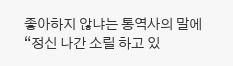좋아하지 않냐는 통역사의 말에 “정신 나간 소릴 하고 있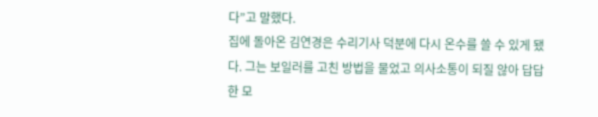다”고 말했다.
집에 돌아온 김연경은 수리기사 덕분에 다시 온수를 쓸 수 있게 됐다. 그는 보일러를 고친 방법을 물었고 의사소통이 되질 않아 답답한 모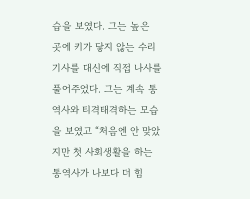습을 보였다. 그는 높은 곳에 키가 닿지 않는 수리기사를 대신에 직접 나사를 풀어주었다. 그는 계속 통역사와 티격태격하는 모습을 보였고 “처음엔 안 맞았지만 첫 사회생활을 하는 통역사가 나보다 더 힘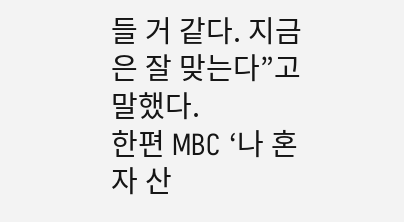들 거 같다. 지금은 잘 맞는다”고 말했다.
한편 MBC ‘나 혼자 산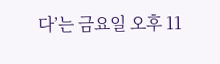다’는 금요일 오후 11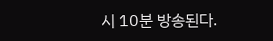시 10분 방송된다.